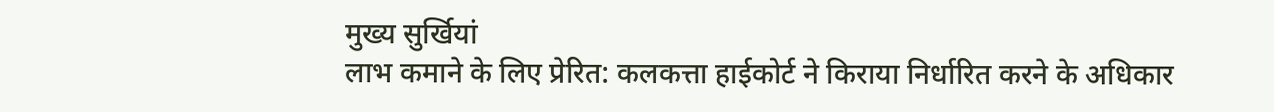मुख्य सुर्खियां
लाभ कमाने के लिए प्रेरित: कलकत्ता हाईकोर्ट ने किराया निर्धारित करने के अधिकार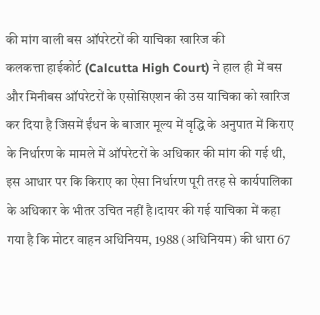की मांग वाली बस ऑपरेटरों की याचिका खारिज की
कलकत्ता हाईकोर्ट (Calcutta High Court) ने हाल ही में बस और मिनीबस ऑपरेटरों के एसोसिएशन की उस याचिका को खारिज कर दिया है जिसमें ईंधन के बाजार मूल्य में वृद्धि के अनुपात में किराए के निर्धारण के मामले में ऑपरेटरों के अधिकार की मांग की गई थी, इस आधार पर कि किराए का ऐसा निर्धारण पूरी तरह से कार्यपालिका के अधिकार के भीतर उचित नहीं है।दायर की गई याचिका में कहा गया है कि मोटर वाहन अधिनियम, 1988 (अधिनियम) की धारा 67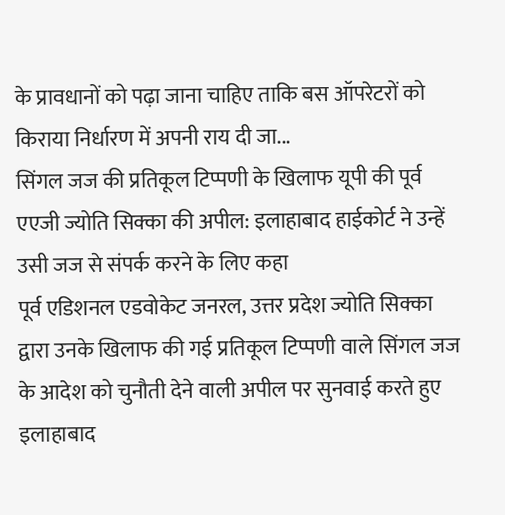के प्रावधानों को पढ़ा जाना चाहिए ताकि बस ऑपरेटरों को किराया निर्धारण में अपनी राय दी जा...
सिंगल जज की प्रतिकूल टिप्पणी के खिलाफ यूपी की पूर्व एएजी ज्योति सिक्का की अपील: इलाहाबाद हाईकोर्ट ने उन्हें उसी जज से संपर्क करने के लिए कहा
पूर्व एडिशनल एडवोकेट जनरल, उत्तर प्रदेश ज्योति सिक्का द्वारा उनके खिलाफ की गई प्रतिकूल टिप्पणी वाले सिंगल जज के आदेश को चुनौती देने वाली अपील पर सुनवाई करते हुए इलाहाबाद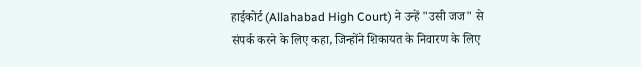हाईकोर्ट (Allahabad High Court) ने उन्हें "उसी जज" से संपर्क करने के लिए कहा, जिन्होंने शिकायत के निवारण के लिए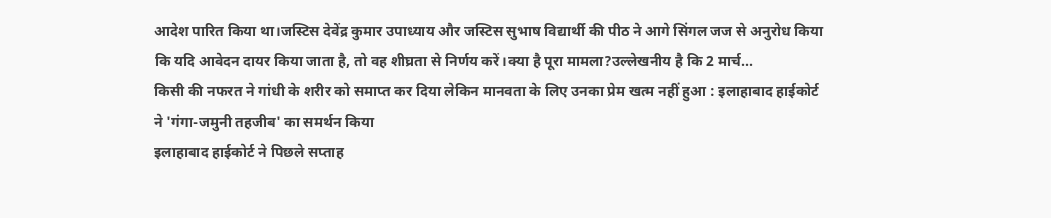आदेश पारित किया था।जस्टिस देवेंद्र कुमार उपाध्याय और जस्टिस सुभाष विद्यार्थी की पीठ ने आगे सिंगल जज से अनुरोध किया कि यदि आवेदन दायर किया जाता है, तो वह शीघ्रता से निर्णय करें।क्या है पूरा मामला?उल्लेखनीय है कि 2 मार्च...
किसी की नफरत ने गांधी के शरीर को समाप्त कर दिया लेकिन मानवता के लिए उनका प्रेम खत्म नहीं हुआ : इलाहाबाद हाईकोर्ट ने 'गंगा-जमुनी तहजीब' का समर्थन किया
इलाहाबाद हाईकोर्ट ने पिछले सप्ताह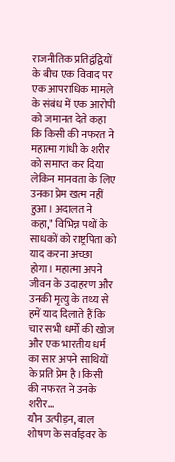राजनीतिक प्रतिद्वंद्वियों के बीच एक विवाद पर एक आपराधिक मामले के संबंध में एक आरोपी को जमानत देते कहा कि किसी की नफरत ने महात्मा गांधी के शरीर को समाप्त कर दिया लेकिन मानवता के लिए उनका प्रेम खत्म नहीं हुआ। अदालत ने कहा," विभिन्न पथों के साधकों को राष्ट्रपिता को याद करना अच्छा होगा। महात्मा अपने जीवन के उदाहरण और उनकी मृत्यु के तथ्य से हमें याद दिलाते हैं कि चार सभी धर्मों की खोज और एक भारतीय धर्म का सार अपने साथियों के प्रति प्रेम है।किसी की नफरत ने उनके शरीर...
यौन उत्पीड़न, बाल शोषण के सर्वाइवर के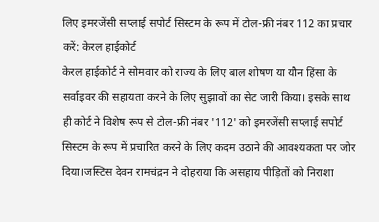लिए इमरजेंसी सप्लाई सपोर्ट सिस्टम के रूप में टोल-फ्री नंबर 112 का प्रचार करें: केरल हाईकोर्ट
केरल हाईकोर्ट ने सोमवार को राज्य के लिए बाल शोषण या यौन हिंसा के सर्वाइवर की सहायता करने के लिए सुझावों का सेट जारी किया। इसके साथ ही कोर्ट ने विशेष रूप से टोल-फ्री नंबर '112' को इमरजेंसी सप्लाई सपोर्ट सिस्टम के रूप में प्रचारित करने के लिए कदम उठाने की आवश्यकता पर जोर दिया।जस्टिस देवन रामचंद्रन ने दोहराया कि असहाय पीड़ितों को निराशा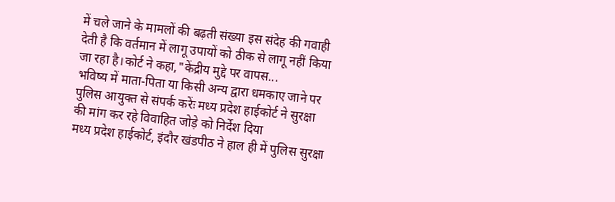में चले जाने के मामलों की बढ़ती संख्या इस संदेह की गवाही देती है कि वर्तमान में लागू उपायों को ठीक से लागू नहीं किया जा रहा है।कोर्ट ने कहा,"केंद्रीय मुद्दे पर वापस...
भविष्य में माता-पिता या किसी अन्य द्वारा धमकाए जाने पर पुलिस आयुक्त से संपर्क करेंः मध्य प्रदेश हाईकोर्ट ने सुरक्षा की मांग कर रहे विवाहित जोड़े को निर्देश दिया
मध्य प्रदेश हाईकोर्ट, इंदौर खंडपीठ ने हाल ही में पुलिस सुरक्षा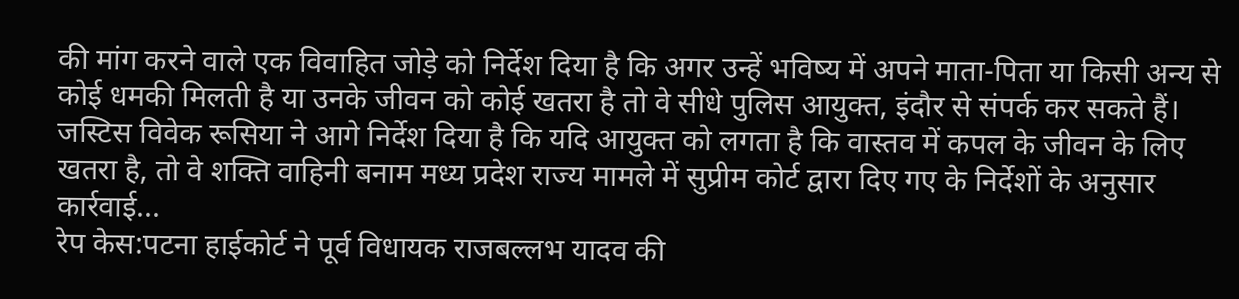की मांग करने वाले एक विवाहित जोड़े को निर्देश दिया है कि अगर उन्हें भविष्य में अपने माता-पिता या किसी अन्य से कोई धमकी मिलती है या उनके जीवन को कोई खतरा है तो वे सीधे पुलिस आयुक्त, इंदौर से संपर्क कर सकते हैं। जस्टिस विवेक रूसिया ने आगे निर्देश दिया है कि यदि आयुक्त को लगता है कि वास्तव में कपल के जीवन के लिए खतरा है, तो वे शक्ति वाहिनी बनाम मध्य प्रदेश राज्य मामले में सुप्रीम कोर्ट द्वारा दिए गए के निर्देशों के अनुसार कार्रवाई...
रेप केस:पटना हाईकोर्ट ने पूर्व विधायक राजबल्लभ यादव की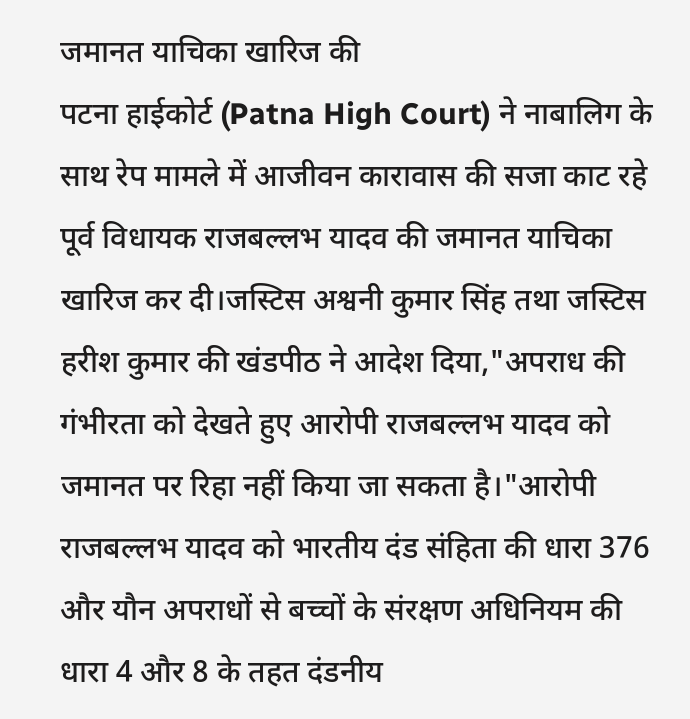जमानत याचिका खारिज की
पटना हाईकोर्ट (Patna High Court) ने नाबालिग के साथ रेप मामले में आजीवन कारावास की सजा काट रहे पूर्व विधायक राजबल्लभ यादव की जमानत याचिका खारिज कर दी।जस्टिस अश्वनी कुमार सिंह तथा जस्टिस हरीश कुमार की खंडपीठ ने आदेश दिया,"अपराध की गंभीरता को देखते हुए आरोपी राजबल्लभ यादव को जमानत पर रिहा नहीं किया जा सकता है।"आरोपी राजबल्लभ यादव को भारतीय दंड संहिता की धारा 376 और यौन अपराधों से बच्चों के संरक्षण अधिनियम की धारा 4 और 8 के तहत दंडनीय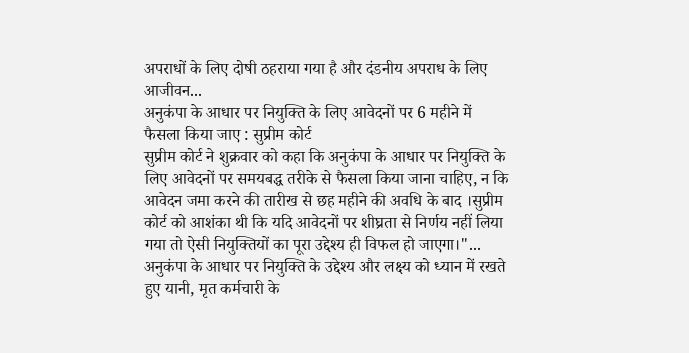अपराधों के लिए दोषी ठहराया गया है और दंडनीय अपराध के लिए आजीवन...
अनुकंपा के आधार पर नियुक्ति के लिए आवेदनों पर 6 महीने में फैसला किया जाए : सुप्रीम कोर्ट
सुप्रीम कोर्ट ने शुक्रवार को कहा कि अनुकंपा के आधार पर नियुक्ति के लिए आवेदनों पर समयबद्ध तरीके से फैसला किया जाना चाहिए, न कि आवेदन जमा करने की तारीख से छह महीने की अवधि के बाद ।सुप्रीम कोर्ट को आशंका थी कि यदि आवेदनों पर शीघ्रता से निर्णय नहीं लिया गया तो ऐसी नियुक्तियों का पूरा उद्देश्य ही विफल हो जाएगा।"... अनुकंपा के आधार पर नियुक्ति के उद्देश्य और लक्ष्य को ध्यान में रखते हुए यानी, मृत कर्मचारी के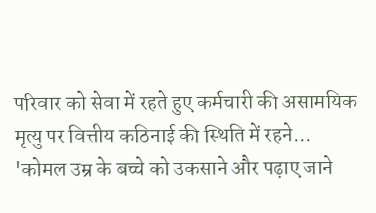परिवार को सेवा में रहते हुए कर्मचारी की असामयिक मृत्यु पर वित्तीय कठिनाई की स्थिति में रहने...
'कोमल उम्र के बच्चे को उकसाने और पढ़ाए जाने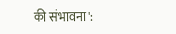की संभावना':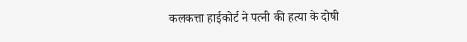कलकत्ता हाईकोर्ट ने पत्नी की हत्या के दोषी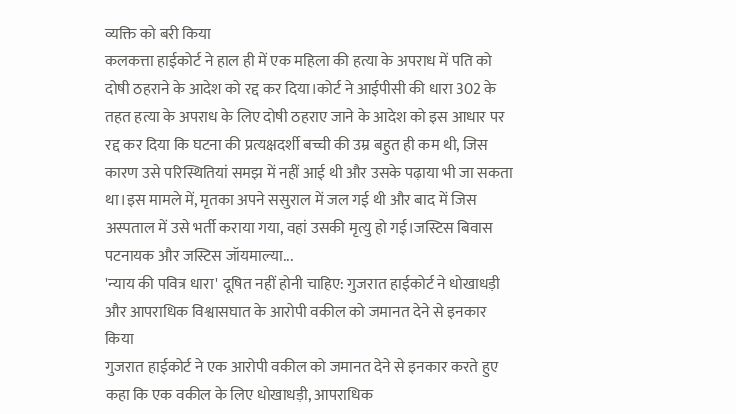व्यक्ति को बरी किया
कलकत्ता हाईकोर्ट ने हाल ही में एक महिला की हत्या के अपराध में पति को दोषी ठहराने के आदेश को रद्द कर दिया।कोर्ट ने आईपीसी की धारा 302 के तहत हत्या के अपराध के लिए दोषी ठहराए जाने के आदेश को इस आधार पर रद्द कर दिया कि घटना की प्रत्यक्षदर्शी बच्ची की उम्र बहुत ही कम थी, जिस कारण उसे परिस्थितियां समझ में नहीं आई थी और उसके पढ़ाया भी जा सकता था।इस मामले में, मृतका अपने ससुराल में जल गई थी और बाद में जिस अस्पताल में उसे भर्ती कराया गया, वहां उसकी मृत्यु हो गई।जस्टिस बिवास पटनायक और जस्टिस जॉयमाल्या...
'न्याय की पवित्र धारा' दूषित नहीं होनी चाहिए: गुजरात हाईकोर्ट ने धोखाधड़ी और आपराधिक विश्वासघात के आरोपी वकील को जमानत देने से इनकार किया
गुजरात हाईकोर्ट ने एक आरोपी वकील को जमानत देने से इनकार करते हुए कहा कि एक वकील के लिए धोखाधड़ी, आपराधिक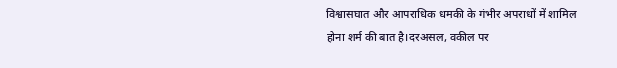विश्वासघात और आपराधिक धमकी के गंभीर अपराधों में शामिल होना शर्म की बात है।दरअसल, वकील पर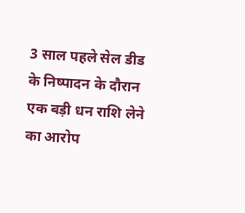3 साल पहले सेल डीड के निष्पादन के दौरान एक बड़ी धन राशि लेने का आरोप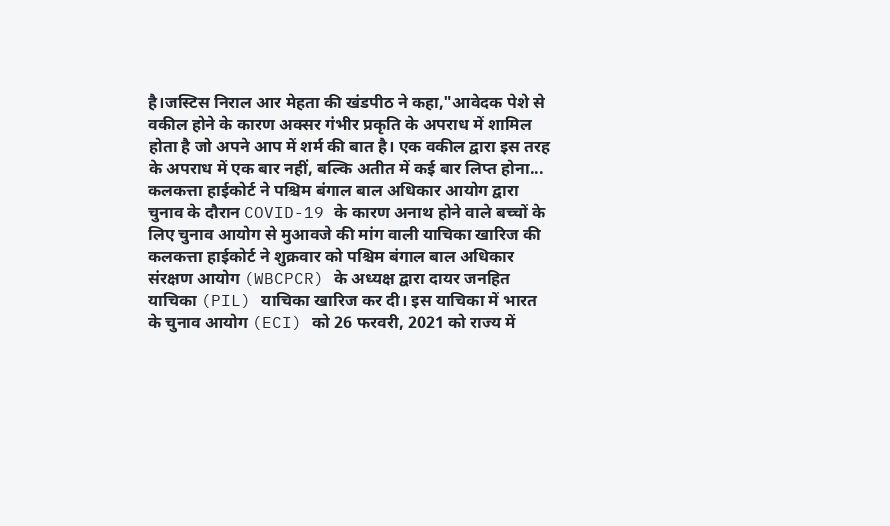है।जस्टिस निराल आर मेहता की खंडपीठ ने कहा,"आवेदक पेशे से वकील होने के कारण अक्सर गंभीर प्रकृति के अपराध में शामिल होता है जो अपने आप में शर्म की बात है। एक वकील द्वारा इस तरह के अपराध में एक बार नहीं, बल्कि अतीत में कई बार लिप्त होना...
कलकत्ता हाईकोर्ट ने पश्चिम बंगाल बाल अधिकार आयोग द्वारा चुनाव के दौरान COVID-19 के कारण अनाथ होने वाले बच्चों के लिए चुनाव आयोग से मुआवजे की मांग वाली याचिका खारिज की
कलकत्ता हाईकोर्ट ने शुक्रवार को पश्चिम बंगाल बाल अधिकार संरक्षण आयोग (WBCPCR) के अध्यक्ष द्वारा दायर जनहित याचिका (PIL) याचिका खारिज कर दी। इस याचिका में भारत के चुनाव आयोग (ECI) को 26 फरवरी, 2021 को राज्य में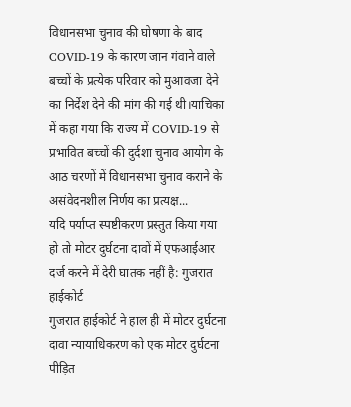विधानसभा चुनाव की घोषणा के बाद COVID-19 के कारण जान गंवाने वाले बच्चों के प्रत्येक परिवार को मुआवजा देने का निर्देश देने की मांग की गई थी।याचिका में कहा गया कि राज्य में COVID-19 से प्रभावित बच्चों की दुर्दशा चुनाव आयोग के आठ चरणों में विधानसभा चुनाव कराने के असंवेदनशील निर्णय का प्रत्यक्ष...
यदि पर्याप्त स्पष्टीकरण प्रस्तुत किया गया हो तो मोटर दुर्घटना दावों में एफआईआर दर्ज करने में देरी घातक नहीं है: गुजरात हाईकोर्ट
गुजरात हाईकोर्ट ने हाल ही में मोटर दुर्घटना दावा न्यायाधिकरण को एक मोटर दुर्घटना पीड़ित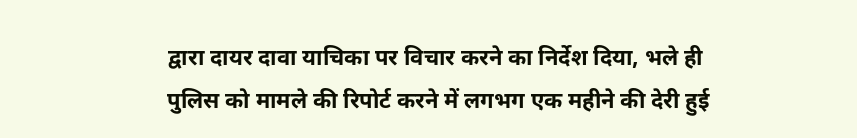द्वारा दायर दावा याचिका पर विचार करने का निर्देश दिया, भले ही पुलिस को मामले की रिपोर्ट करने में लगभग एक महीने की देरी हुई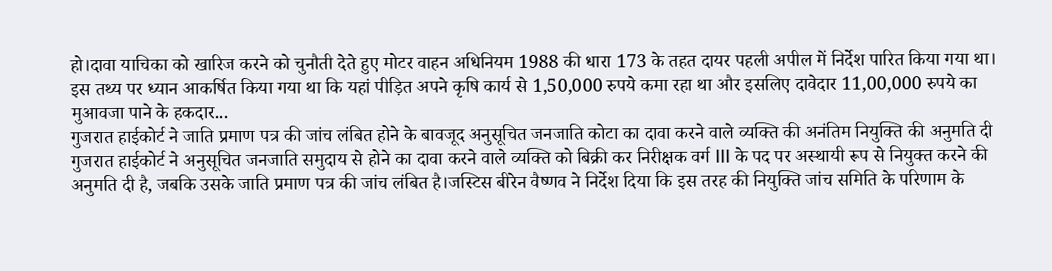हो।दावा याचिका को खारिज करने को चुनौती देते हुए मोटर वाहन अधिनियम 1988 की धारा 173 के तहत दायर पहली अपील में निर्देश पारित किया गया था। इस तथ्य पर ध्यान आकर्षित किया गया था कि यहां पीड़ित अपने कृषि कार्य से 1,50,000 रुपये कमा रहा था और इसलिए दावेदार 11,00,000 रुपये का मुआवजा पाने के हकदार...
गुजरात हाईकोर्ट ने जाति प्रमाण पत्र की जांच लंबित होने के बावजूद अनुसूचित जनजाति कोटा का दावा करने वाले व्यक्ति की अनंतिम नियुक्ति की अनुमति दी
गुजरात हाईकोर्ट ने अनुसूचित जनजाति समुदाय से होने का दावा करने वाले व्यक्ति को बिक्री कर निरीक्षक वर्ग III के पद पर अस्थायी रूप से नियुक्त करने की अनुमति दी है, जबकि उसके जाति प्रमाण पत्र की जांच लंबित है।जस्टिस बीरेन वैष्णव ने निर्देश दिया कि इस तरह की नियुक्ति जांच समिति के परिणाम के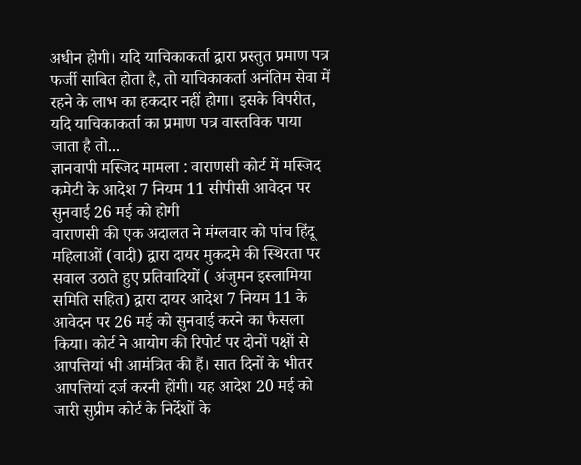अधीन होगी। यदि याचिकाकर्ता द्वारा प्रस्तुत प्रमाण पत्र फर्जी साबित होता है, तो याचिकाकर्ता अनंतिम सेवा में रहने के लाभ का हकदार नहीं होगा। इसके विपरीत, यदि याचिकाकर्ता का प्रमाण पत्र वास्तविक पाया जाता है तो...
ज्ञानवापी मस्जिद मामला : वाराणसी कोर्ट में मस्जिद कमेटी के आदेश 7 नियम 11 सीपीसी आवेदन पर सुनवाई 26 मई को होगी
वाराणसी की एक अदालत ने मंग्लवार को पांच हिंदू महिलाओं (वादी) द्वारा दायर मुकदमे की स्थिरता पर सवाल उठाते हुए प्रतिवादियों ( अंजुमन इस्लामिया समिति सहित) द्वारा दायर आदेश 7 नियम 11 के आवेदन पर 26 मई को सुनवाई करने का फैसला किया। कोर्ट ने आयोग की रिपोर्ट पर दोनों पक्षों से आपत्तियां भी आमंत्रित की हैं। सात दिनों के भीतर आपत्तियां दर्ज करनी होंगी। यह आदेश 20 मई को जारी सुप्रीम कोर्ट के निर्देशों के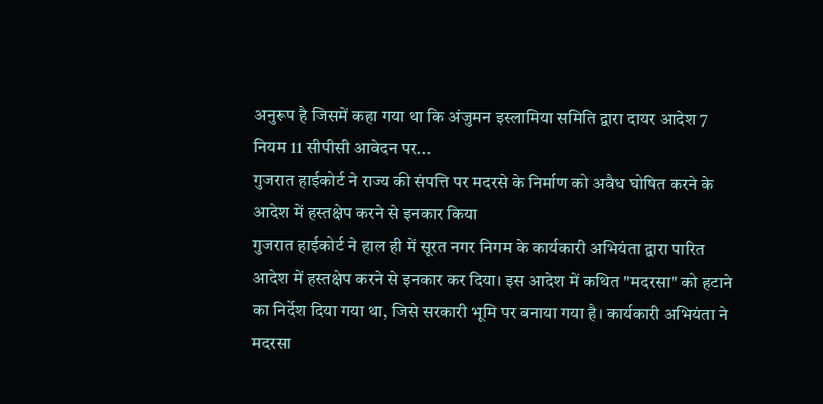अनुरूप है जिसमें कहा गया था कि अंजुमन इस्लामिया समिति द्वारा दायर आदेश 7 नियम 11 सीपीसी आवेदन पर...
गुजरात हाईकोर्ट ने राज्य की संपत्ति पर मदरसे के निर्माण को अवैध घोषित करने के आदेश में हस्तक्षेप करने से इनकार किया
गुजरात हाईकोर्ट ने हाल ही में सूरत नगर निगम के कार्यकारी अभियंता द्वारा पारित आदेश में हस्तक्षेप करने से इनकार कर दिया। इस आदेश में कथित "मदरसा" को हटाने का निर्देश दिया गया था, जिसे सरकारी भूमि पर बनाया गया है। कार्यकारी अभियंता ने मदरसा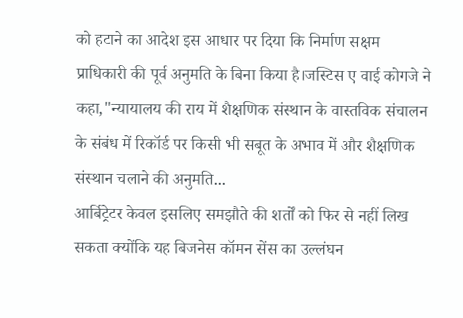को हटाने का आदेश इस आधार पर दिया कि निर्माण सक्षम प्राधिकारी की पूर्व अनुमति के बिना किया है।जस्टिस ए वाई कोगजे ने कहा,"न्यायालय की राय में शैक्षणिक संस्थान के वास्तविक संचालन के संबंध में रिकॉर्ड पर किसी भी सबूत के अभाव में और शैक्षणिक संस्थान चलाने की अनुमति...
आर्बिट्रेटर केवल इसलिए समझौते की शर्तों को फिर से नहीं लिख सकता क्योंकि यह बिजनेस कॉमन सेंस का उल्लंघन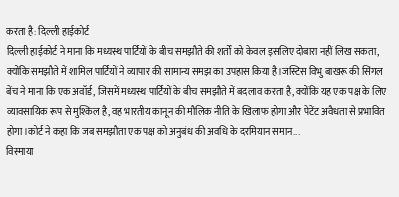करता है: दिल्ली हाईकोर्ट
दिल्ली हाईकोर्ट ने माना कि मध्यस्थ पार्टियों के बीच समझौते की शर्तों को केवल इसलिए दोबारा नहीं लिख सकता, क्योंकि समझौते में शामिल पार्टियों ने व्यापार की सामान्य समझ का उपहास किया है।जस्टिस विभु बाखरू की सिंगल बेंच ने माना कि एक अवॉर्ड, जिसमें मध्यस्थ पार्टियों के बीच समझौते में बदलाव करता है, क्योंकि यह एक पक्ष के लिए व्यावसायिक रूप से मुश्किल है, वह भारतीय कानून की मौलिक नीति के खिलाफ होगा और पेटेंट अवैधता से प्रभावित होगा।कोर्ट ने कहा कि जब समझौता एक पक्ष को अनुबंध की अवधि के दरमियान समान...
विस्माया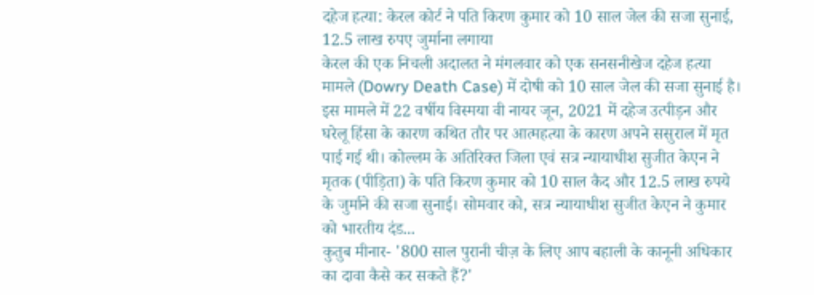दहेज हत्या: केरल कोर्ट ने पति किरण कुमार को 10 साल जेल की सजा सुनाई, 12.5 लाख रुपए जुर्माना लगाया
केरल की एक निचली अदालत ने मंगलवार को एक सनसनीखेज दहेज हत्या मामले (Dowry Death Case) में दोषी को 10 साल जेल की सजा सुनाई है। इस मामले में 22 वर्षीय विस्मया वी नायर जून, 2021 में दहेज उत्पीड़न और घरेलू हिंसा के कारण कथित तौर पर आत्महत्या के कारण अपने ससुराल में मृत पाई गई थी। कोल्लम के अतिरिक्त जिला एवं सत्र न्यायाधीश सुजीत केएन ने मृतक (पीड़िता) के पति किरण कुमार को 10 साल कैद और 12.5 लाख रुपये के जुर्माने की सजा सुनाई। सोमवार को, सत्र न्यायाधीश सुजीत केएन ने कुमार को भारतीय दंड...
कुतुब मीनार- '800 साल पुरानी चीज़ के लिए आप बहाली के कानूनी अधिकार का दावा कैसे कर सकते हैं?'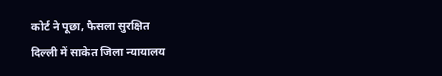कोर्ट ने पूछा, फैसला सुरक्षित
दिल्ली में साकेत जिला न्यायालय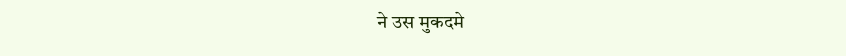ने उस मुकदमे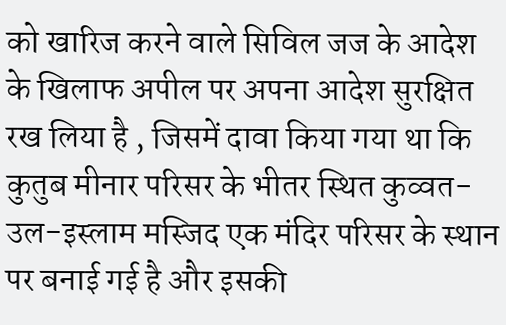को खारिज करने वाले सिविल जज के आदेश के खिलाफ अपील पर अपना आदेश सुरक्षित रख लिया है , जिसमें दावा किया गया था कि कुतुब मीनार परिसर के भीतर स्थित कुव्वत-उल-इस्लाम मस्जिद एक मंदिर परिसर के स्थान पर बनाई गई है और इसकी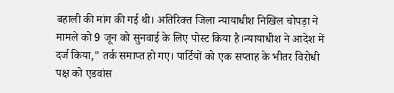बहाली की मांग की गई थी। अतिरिक्त जिला न्यायाधीश निखिल चोपड़ा ने मामले को 9 जून को सुनवाई के लिए पोस्ट किया है।न्यायाधीश ने आदेश में दर्ज किया," तर्क समाप्त हो गए। पार्टियों को एक सप्ताह के भीतर विरोधी पक्ष को एडवांस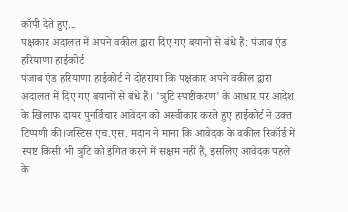कॉपी देते हुए...
पक्षकार अदालत में अपने वकील द्वारा दिए गए बयानों से बंधे हैं: पंजाब एंड हरियाणा हाईकोर्ट
पंजाब एंड हरियाणा हाईकोर्ट ने दोहराया कि पक्षकार अपने वकील द्वारा अदालत में दिए गए बयानों से बंधे हैं। 'त्रुटि स्पष्टीकरण' के आधार पर आदेश के खिलाफ दायर पुनर्विचार आवेदन को अस्वीकार करते हुए हाईकोर्ट ने उक्त टिप्पणी की।जस्टिस एच.एस. मदान ने माना कि आवेदक के वकील रिकॉर्ड में स्पष्ट किसी भी त्रुटि को इंगित करने में सक्षम नहीं हैं, इसलिए आवेदक पहले के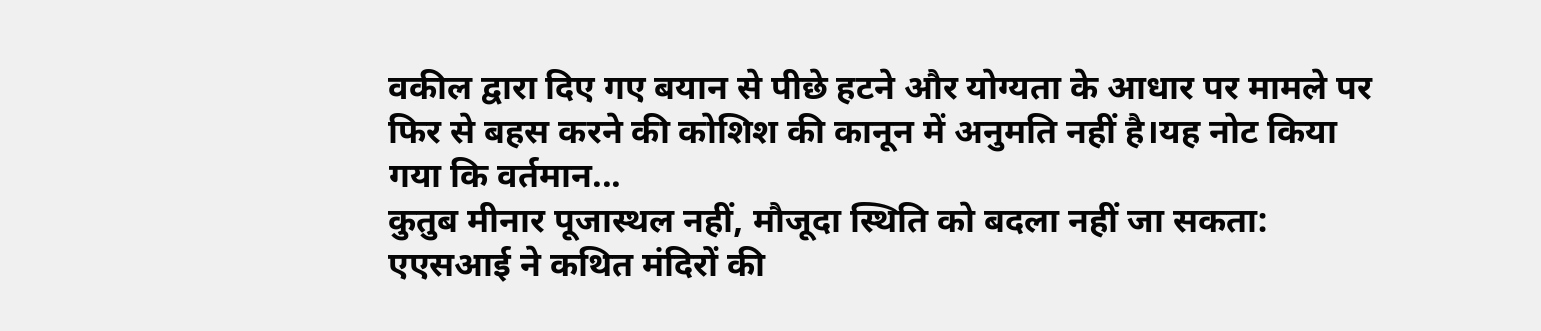वकील द्वारा दिए गए बयान से पीछे हटने और योग्यता के आधार पर मामले पर फिर से बहस करने की कोशिश की कानून में अनुमति नहीं है।यह नोट किया गया कि वर्तमान...
कुतुब मीनार पूजास्थल नहीं, मौजूदा स्थिति को बदला नहीं जा सकता: एएसआई ने कथित मंदिरों की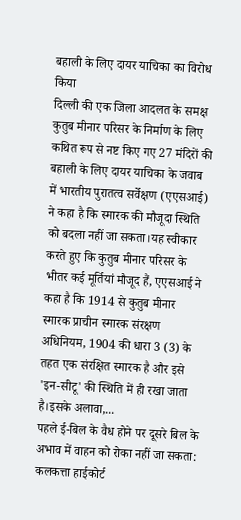बहाली के लिए दायर याचिका का विरोध किया
दिल्ली की एक जिला आदलत के समक्ष कुतुब मीनार परिसर के निर्माण के लिए कथित रूप से नष्ट किए गए 27 मंदिरों की बहाली के लिए दायर याचिका के जवाब में भारतीय पुरातत्व सर्वेक्षण (एएसआई) ने कहा है कि स्मारक की मौजूदा स्थिति को बदला नहीं जा सकता।यह स्वीकार करते हुए कि कुतुब मीनार परिसर के भीतर कई मूर्तियां मौजूद हैं, एएसआई ने कहा है कि 1914 से कुतुब मीनार स्मारक प्राचीन स्मारक संरक्षण अधिनियम, 1904 की धारा 3 (3) के तहत एक संरक्षित स्मारक है और इसे 'इन-सीटू' की स्थिति में ही रखा जाता है।इसके अलावा,...
पहले ई-बिल के वैध होने पर दूसरे बिल के अभाव में वाहन को रोका नहीं जा सकता: कलकत्ता हाईकोर्ट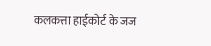कलकत्ता हाईकोर्ट के जज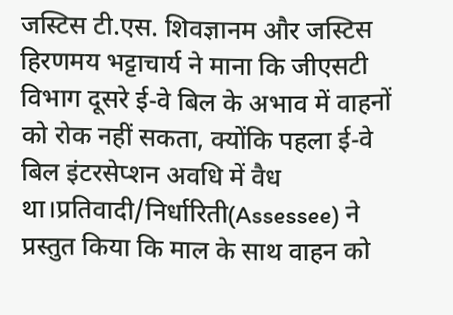जस्टिस टी.एस. शिवज्ञानम और जस्टिस हिरणमय भट्टाचार्य ने माना कि जीएसटी विभाग दूसरे ई-वे बिल के अभाव में वाहनों को रोक नहीं सकता, क्योंकि पहला ई-वे बिल इंटरसेप्शन अवधि में वैध था।प्रतिवादी/निर्धारिती(Assessee) ने प्रस्तुत किया कि माल के साथ वाहन को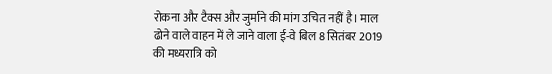रोकना और टैक्स और जुर्माने की मांग उचित नहीं है। माल ढोने वाले वाहन में ले जाने वाला ई-वे बिल 8 सितंबर 2019 की मध्यरात्रि को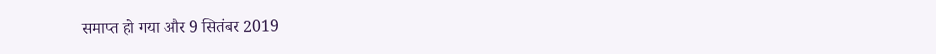समाप्त हो गया और 9 सितंबर 2019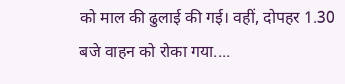को माल की ढुलाई की गई। वहीं, दोपहर 1.30 बजे वाहन को रोका गया....